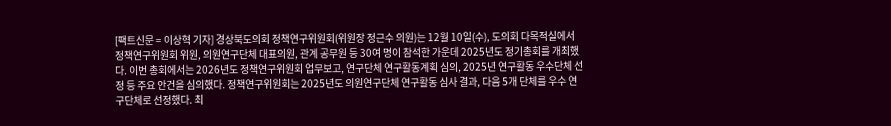[팩트신문 = 이상혁 기자] 경상북도의회 정책연구위원회(위원장 정근수 의원)는 12월 10일(수), 도의회 다목적실에서 정책연구위원회 위원, 의원연구단체 대표의원, 관계 공무원 등 30여 명이 참석한 가운데 2025년도 정기총회를 개최했다. 이번 총회에서는 2026년도 정책연구위원회 업무보고, 연구단체 연구활동계획 심의, 2025년 연구활동 우수단체 선정 등 주요 안건을 심의했다. 정책연구위원회는 2025년도 의원연구단체 연구활동 심사 결과, 다음 5개 단체를 우수 연구단체로 선정했다. 최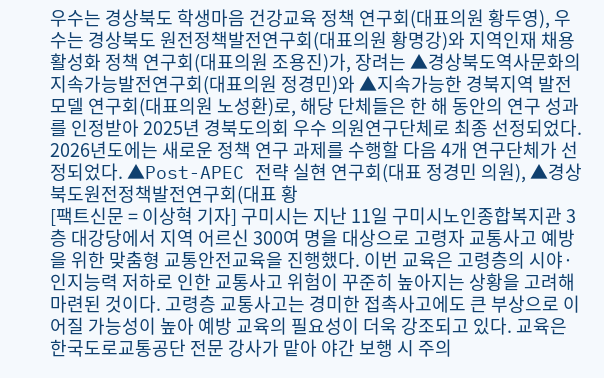우수는 경상북도 학생마음 건강교육 정책 연구회(대표의원 황두영), 우수는 경상북도 원전정책발전연구회(대표의원 황명강)와 지역인재 채용활성화 정책 연구회(대표의원 조용진)가, 장려는 ▲경상북도역사문화의지속가능발전연구회(대표의원 정경민)와 ▲지속가능한 경북지역 발전모델 연구회(대표의원 노성환)로, 해당 단체들은 한 해 동안의 연구 성과를 인정받아 2025년 경북도의회 우수 의원연구단체로 최종 선정되었다. 2026년도에는 새로운 정책 연구 과제를 수행할 다음 4개 연구단체가 선정되었다. ▲Post-APEC 전략 실현 연구회(대표 정경민 의원), ▲경상북도원전정책발전연구회(대표 황
[팩트신문 = 이상혁 기자] 구미시는 지난 11일 구미시노인종합복지관 3층 대강당에서 지역 어르신 300여 명을 대상으로 고령자 교통사고 예방을 위한 맞춤형 교통안전교육을 진행했다. 이번 교육은 고령층의 시야·인지능력 저하로 인한 교통사고 위험이 꾸준히 높아지는 상황을 고려해 마련된 것이다. 고령층 교통사고는 경미한 접촉사고에도 큰 부상으로 이어질 가능성이 높아 예방 교육의 필요성이 더욱 강조되고 있다. 교육은 한국도로교통공단 전문 강사가 맡아 야간 보행 시 주의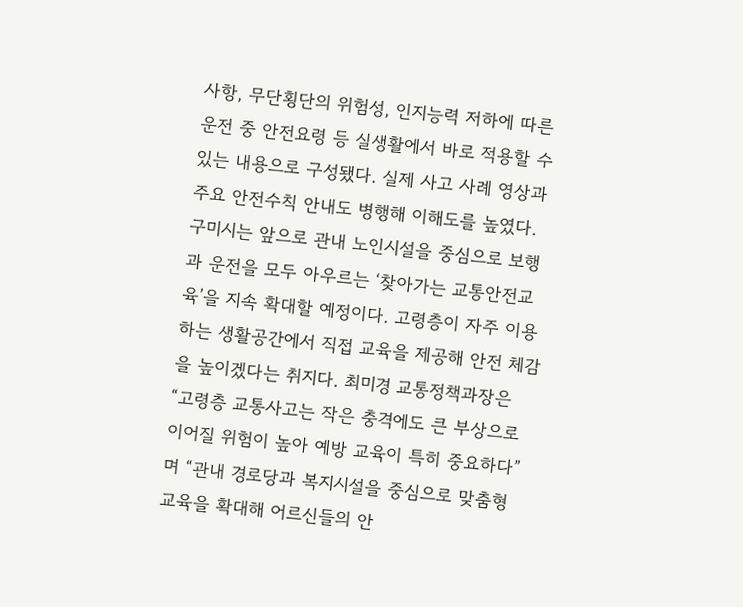사항, 무단횡단의 위험성, 인지능력 저하에 따른 운전 중 안전요령 등 실생활에서 바로 적용할 수 있는 내용으로 구성됐다. 실제 사고 사례 영상과 주요 안전수칙 안내도 병행해 이해도를 높였다. 구미시는 앞으로 관내 노인시설을 중심으로 보행과 운전을 모두 아우르는 ‘찾아가는 교통안전교육’을 지속 확대할 예정이다. 고령층이 자주 이용하는 생활공간에서 직접 교육을 제공해 안전 체감을 높이겠다는 취지다. 최미경 교통정책과장은 “고령층 교통사고는 작은 충격에도 큰 부상으로 이어질 위험이 높아 예방 교육이 특히 중요하다”며 “관내 경로당과 복지시설을 중심으로 맞춤형 교육을 확대해 어르신들의 안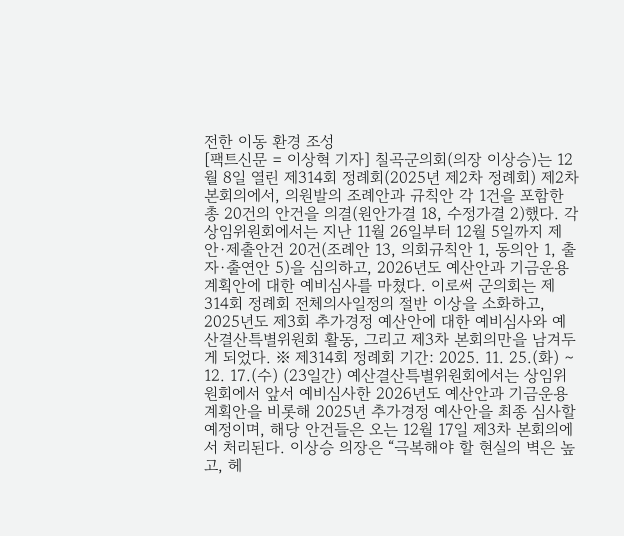전한 이동 환경 조성
[팩트신문 = 이상혁 기자] 칠곡군의회(의장 이상승)는 12월 8일 열린 제314회 정례회(2025년 제2차 정례회) 제2차 본회의에서, 의원발의 조례안과 규칙안 각 1건을 포함한 총 20건의 안건을 의결(원안가결 18, 수정가결 2)했다. 각 상임위원회에서는 지난 11월 26일부터 12월 5일까지 제안·제출안건 20건(조례안 13, 의회규칙안 1, 동의안 1, 출자·출연안 5)을 심의하고, 2026년도 예산안과 기금운용계획안에 대한 예비심사를 마쳤다. 이로써 군의회는 제314회 정례회 전체의사일정의 절반 이상을 소화하고, 2025년도 제3회 추가경정 예산안에 대한 예비심사와 예산결산특별위원회 활동, 그리고 제3차 본회의만을 남겨두게 되었다. ※ 제314회 정례회 기간: 2025. 11. 25.(화) ∼ 12. 17.(수) (23일간) 예산결산특별위원회에서는 상임위원회에서 앞서 예비심사한 2026년도 예산안과 기금운용계획안을 비롯해 2025년 추가경정 예산안을 최종 심사할 예정이며, 해당 안건들은 오는 12월 17일 제3차 본회의에서 처리된다. 이상승 의장은 “극복해야 할 현실의 벽은 높고, 헤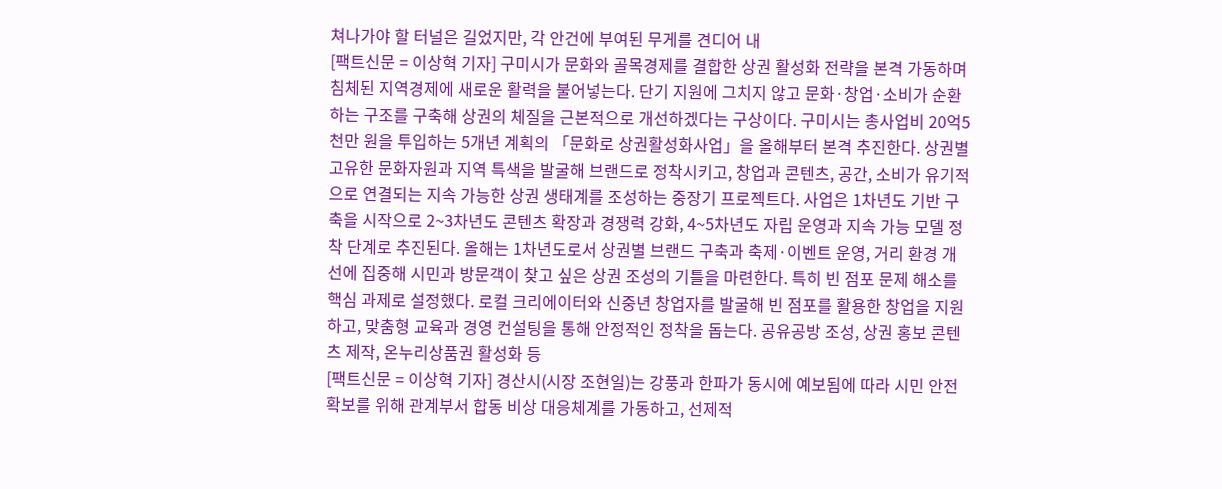쳐나가야 할 터널은 길었지만, 각 안건에 부여된 무게를 견디어 내
[팩트신문 = 이상혁 기자] 구미시가 문화와 골목경제를 결합한 상권 활성화 전략을 본격 가동하며 침체된 지역경제에 새로운 활력을 불어넣는다. 단기 지원에 그치지 않고 문화·창업·소비가 순환하는 구조를 구축해 상권의 체질을 근본적으로 개선하겠다는 구상이다. 구미시는 총사업비 20억5천만 원을 투입하는 5개년 계획의 「문화로 상권활성화사업」을 올해부터 본격 추진한다. 상권별 고유한 문화자원과 지역 특색을 발굴해 브랜드로 정착시키고, 창업과 콘텐츠, 공간, 소비가 유기적으로 연결되는 지속 가능한 상권 생태계를 조성하는 중장기 프로젝트다. 사업은 1차년도 기반 구축을 시작으로 2~3차년도 콘텐츠 확장과 경쟁력 강화, 4~5차년도 자립 운영과 지속 가능 모델 정착 단계로 추진된다. 올해는 1차년도로서 상권별 브랜드 구축과 축제·이벤트 운영, 거리 환경 개선에 집중해 시민과 방문객이 찾고 싶은 상권 조성의 기틀을 마련한다. 특히 빈 점포 문제 해소를 핵심 과제로 설정했다. 로컬 크리에이터와 신중년 창업자를 발굴해 빈 점포를 활용한 창업을 지원하고, 맞춤형 교육과 경영 컨설팅을 통해 안정적인 정착을 돕는다. 공유공방 조성, 상권 홍보 콘텐츠 제작, 온누리상품권 활성화 등
[팩트신문 = 이상혁 기자] 경산시(시장 조현일)는 강풍과 한파가 동시에 예보됨에 따라 시민 안전 확보를 위해 관계부서 합동 비상 대응체계를 가동하고, 선제적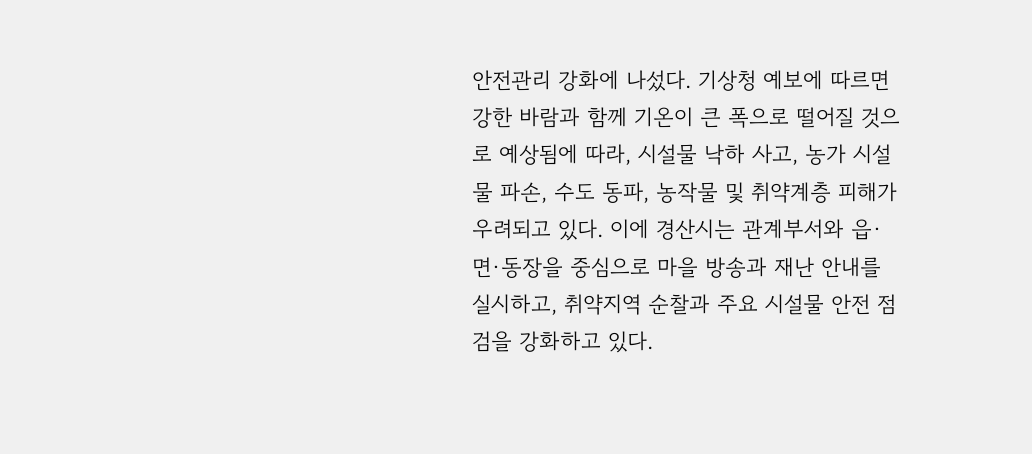안전관리 강화에 나섰다. 기상청 예보에 따르면 강한 바람과 함께 기온이 큰 폭으로 떨어질 것으로 예상됨에 따라, 시설물 낙하 사고, 농가 시설물 파손, 수도 동파, 농작물 및 취약계층 피해가 우려되고 있다. 이에 경산시는 관계부서와 읍·면·동장을 중심으로 마을 방송과 재난 안내를 실시하고, 취약지역 순찰과 주요 시설물 안전 점검을 강화하고 있다.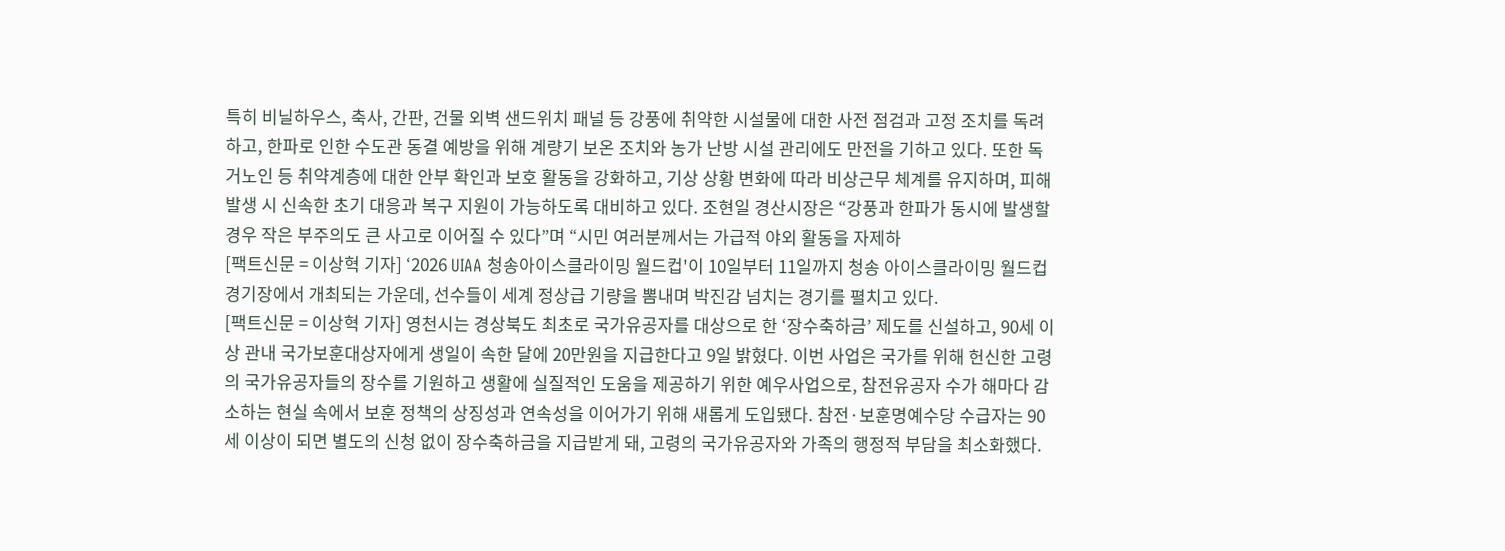특히 비닐하우스, 축사, 간판, 건물 외벽 샌드위치 패널 등 강풍에 취약한 시설물에 대한 사전 점검과 고정 조치를 독려하고, 한파로 인한 수도관 동결 예방을 위해 계량기 보온 조치와 농가 난방 시설 관리에도 만전을 기하고 있다. 또한 독거노인 등 취약계층에 대한 안부 확인과 보호 활동을 강화하고, 기상 상황 변화에 따라 비상근무 체계를 유지하며, 피해 발생 시 신속한 초기 대응과 복구 지원이 가능하도록 대비하고 있다. 조현일 경산시장은 “강풍과 한파가 동시에 발생할 경우 작은 부주의도 큰 사고로 이어질 수 있다”며 “시민 여러분께서는 가급적 야외 활동을 자제하
[팩트신문 = 이상혁 기자] ‘2026 UIAA 청송아이스클라이밍 월드컵'이 10일부터 11일까지 청송 아이스클라이밍 월드컵경기장에서 개최되는 가운데, 선수들이 세계 정상급 기량을 뽐내며 박진감 넘치는 경기를 펼치고 있다.
[팩트신문 = 이상혁 기자] 영천시는 경상북도 최초로 국가유공자를 대상으로 한 ‘장수축하금’ 제도를 신설하고, 90세 이상 관내 국가보훈대상자에게 생일이 속한 달에 20만원을 지급한다고 9일 밝혔다. 이번 사업은 국가를 위해 헌신한 고령의 국가유공자들의 장수를 기원하고 생활에 실질적인 도움을 제공하기 위한 예우사업으로, 참전유공자 수가 해마다 감소하는 현실 속에서 보훈 정책의 상징성과 연속성을 이어가기 위해 새롭게 도입됐다. 참전·보훈명예수당 수급자는 90세 이상이 되면 별도의 신청 없이 장수축하금을 지급받게 돼, 고령의 국가유공자와 가족의 행정적 부담을 최소화했다.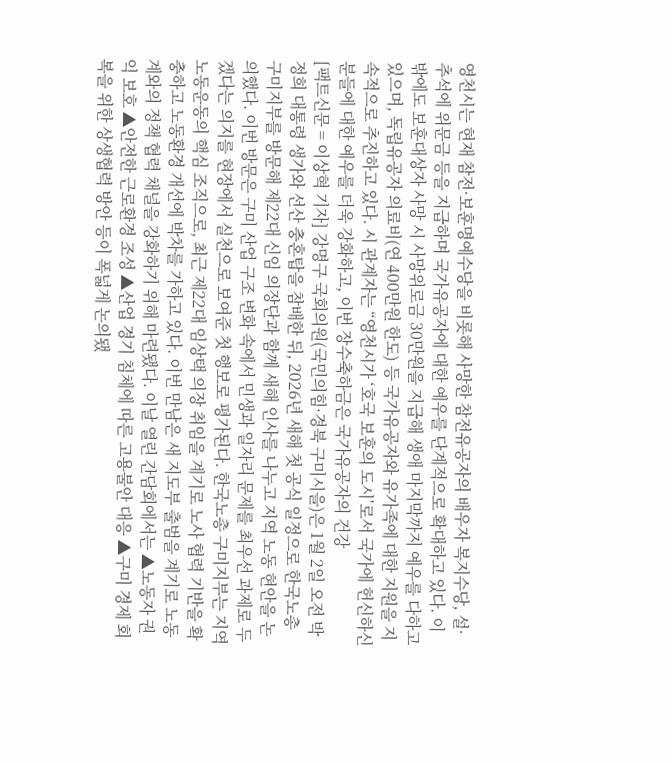영천시는 현재 참전·보훈명예수당을 비롯해 사망한 참전유공자의 배우자 복지수당, 설·추석에 위문금 등을 지급하며 국가유공자에 대한 예우를 단계적으로 확대하고 있다. 이 밖에도 보훈대상자 사망 시 사망위로금 30만원을 지급해 생애 마지막까지 예우를 다하고 있으며, 독립유공자 의료비(연 400만원 한도) 등 국가유공자와 유가족에 대한 지원을 지속적으로 추진하고 있다. 시 관계자는 “영천시가 ‘호국 보훈의 도시’로서 국가에 헌신하신 분들에 대한 예우를 더욱 강화하고, 이번 장수축하금은 국가유공자의 건강
[팩트신문 = 이상혁 기자] 강명구 국회의원(국민의힘·경북 구미시을)은 1월 2일 오전 박정희 대통령 생가와 선산 충혼탑을 참배한 뒤, 2026년 새해 첫 공식 일정으로 한국노총 구미지부를 방문해 제22대 신임 의장단과 함께 새해 인사를 나누고 지역 노동 현안을 논의했다. 이번 방문은 구미 산업 구조 변화 속에서 민생과 일자리 문제를 최우선 과제로 두겠다는 의지를 현장에서 실천으로 보여준 첫 행보로 평가된다. 한국노총 구미지부는 지역 노동운동의 핵심 조직으로, 최근 제22대 임상택 의장 취임을 계기로 노사 협력 기반을 확충하고 노동환경 개선에 박차를 가하고 있다. 이번 만남은 새 지도부 출범을 계기로 노동계와의 정책 협력 채널을 강화하기 위해 마련됐다. 이날 열린 간담회에서는 ▲노동자 권익 보호 ▲안전한 근로환경 조성 ▲산업 경기 침체에 따른 고용불안 대응 ▲구미 경제 회복을 위한 상생협력 방안 등이 폭넓게 논의됐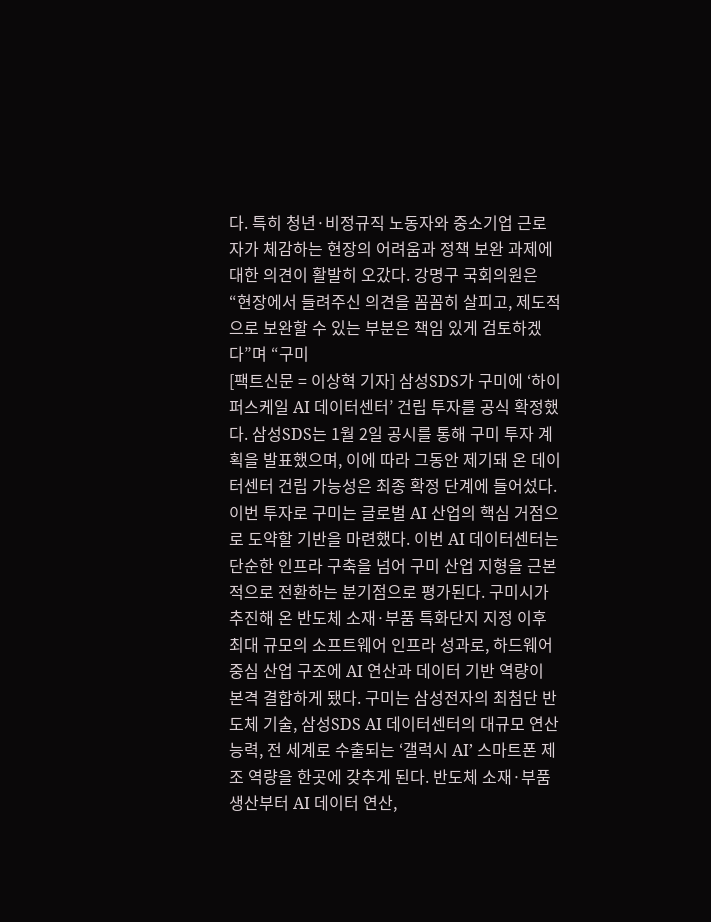다. 특히 청년·비정규직 노동자와 중소기업 근로자가 체감하는 현장의 어려움과 정책 보완 과제에 대한 의견이 활발히 오갔다. 강명구 국회의원은 “현장에서 들려주신 의견을 꼼꼼히 살피고, 제도적으로 보완할 수 있는 부분은 책임 있게 검토하겠다”며 “구미
[팩트신문 = 이상혁 기자] 삼성SDS가 구미에 ‘하이퍼스케일 AI 데이터센터’ 건립 투자를 공식 확정했다. 삼성SDS는 1월 2일 공시를 통해 구미 투자 계획을 발표했으며, 이에 따라 그동안 제기돼 온 데이터센터 건립 가능성은 최종 확정 단계에 들어섰다. 이번 투자로 구미는 글로벌 AI 산업의 핵심 거점으로 도약할 기반을 마련했다. 이번 AI 데이터센터는 단순한 인프라 구축을 넘어 구미 산업 지형을 근본적으로 전환하는 분기점으로 평가된다. 구미시가 추진해 온 반도체 소재·부품 특화단지 지정 이후 최대 규모의 소프트웨어 인프라 성과로, 하드웨어 중심 산업 구조에 AI 연산과 데이터 기반 역량이 본격 결합하게 됐다. 구미는 삼성전자의 최첨단 반도체 기술, 삼성SDS AI 데이터센터의 대규모 연산 능력, 전 세계로 수출되는 ‘갤럭시 AI’ 스마트폰 제조 역량을 한곳에 갖추게 된다. 반도체 소재·부품 생산부터 AI 데이터 연산,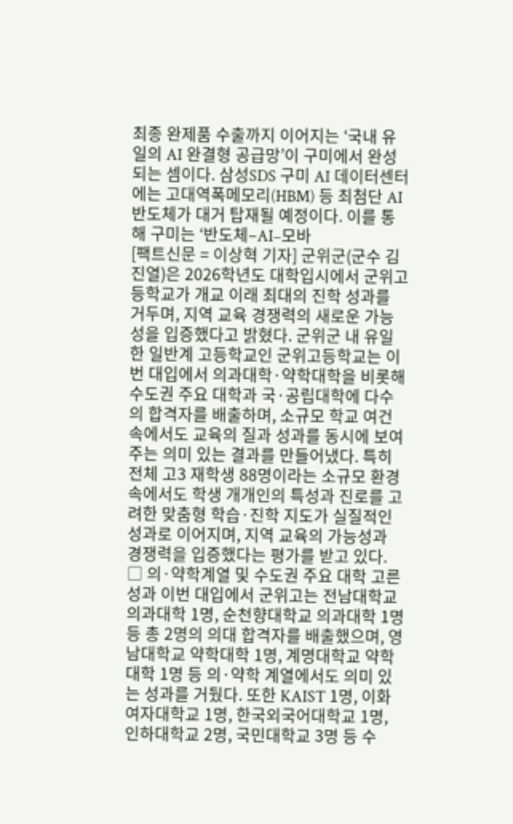최종 완제품 수출까지 이어지는 ‘국내 유일의 AI 완결형 공급망’이 구미에서 완성되는 셈이다. 삼성SDS 구미 AI 데이터센터에는 고대역폭메모리(HBM) 등 최첨단 AI 반도체가 대거 탑재될 예정이다. 이를 통해 구미는 ‘반도체–AI–모바
[팩트신문 = 이상혁 기자] 군위군(군수 김진열)은 2026학년도 대학입시에서 군위고등학교가 개교 이래 최대의 진학 성과를 거두며, 지역 교육 경쟁력의 새로운 가능성을 입증했다고 밝혔다. 군위군 내 유일한 일반계 고등학교인 군위고등학교는 이번 대입에서 의과대학·약학대학을 비롯해 수도권 주요 대학과 국·공립대학에 다수의 합격자를 배출하며, 소규모 학교 여건 속에서도 교육의 질과 성과를 동시에 보여주는 의미 있는 결과를 만들어냈다. 특히 전체 고3 재학생 88명이라는 소규모 환경 속에서도 학생 개개인의 특성과 진로를 고려한 맞춤형 학습·진학 지도가 실질적인 성과로 이어지며, 지역 교육의 가능성과 경쟁력을 입증했다는 평가를 받고 있다. □ 의·약학계열 및 수도권 주요 대학 고른 성과 이번 대입에서 군위고는 전남대학교 의과대학 1명, 순천향대학교 의과대학 1명 등 총 2명의 의대 합격자를 배출했으며, 영남대학교 약학대학 1명, 계명대학교 약학대학 1명 등 의·약학 계열에서도 의미 있는 성과를 거뒀다. 또한 KAIST 1명, 이화여자대학교 1명, 한국외국어대학교 1명, 인하대학교 2명, 국민대학교 3명 등 수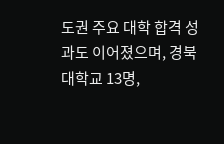도권 주요 대학 합격 성과도 이어졌으며, 경북대학교 13명,